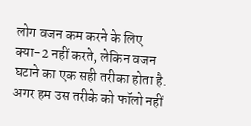लोग वजन कम करने के लिए क्या-2 नहीं करते, लेकिन वजन घटाने का एक सही तरीका होता है. अगर हम उस तरीके को फॉलो नहीं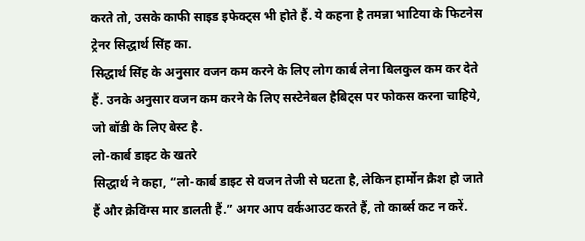करते तो, उसके काफी साइड इफेक्ट्स भी होते हैं. ये कहना है तमन्ना भाटिया के फिटनेस ट्रेनर सिद्धार्थ सिंह का.
सिद्धार्थ सिंह के अनुसार वजन कम करने के लिए लोग कार्ब लेना बिलकुल कम कर देते हैं. उनके अनुसार वजन कम करने के लिए सस्टेनेबल हैबिट्स पर फोकस करना चाहिये, जो बॉडी के लिए बेस्ट है.
लो-कार्ब डाइट के खतरे
सिद्धार्थ ने कहा, “लो-कार्ब डाइट से वजन तेजी से घटता है, लेकिन हार्मोन क्रैश हो जाते हैं और क्रेविंग्स मार डालती हैं.” अगर आप वर्कआउट करते हैं, तो कार्ब्स कट न करें.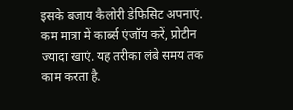इसके बजाय कैलोरी डेफिसिट अपनाएं. कम मात्रा में कार्ब्स एंजॉय करें, प्रोटीन ज्यादा खाएं. यह तरीका लंबे समय तक काम करता है.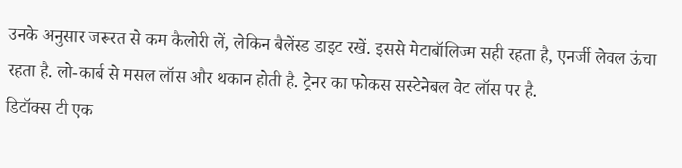उनके अनुसार जरूरत से कम कैलोरी लें, लेकिन बैलेंस्ड डाइट रखें. इससे मेटाबॉलिज्म सही रहता है, एनर्जी लेवल ऊंचा रहता है. लो-कार्ब से मसल लॉस और थकान होती है. ट्रेनर का फोकस सस्टेनेबल वेट लॉस पर है.
डिटॉक्स टी एक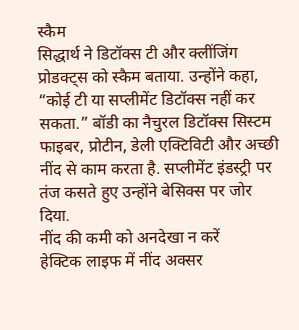स्कैम
सिद्धार्थ ने डिटॉक्स टी और क्लींजिंग प्रोडक्ट्स को स्कैम बताया. उन्होंने कहा, “कोई टी या सप्लीमेंट डिटॉक्स नहीं कर सकता.” बॉडी का नैचुरल डिटॉक्स सिस्टम फाइबर, प्रोटीन, डेली एक्टिविटी और अच्छी नींद से काम करता है. सप्लीमेंट इंडस्ट्री पर तंज कसते हुए उन्होंने बेसिक्स पर जोर दिया.
नींद की कमी को अनदेखा न करें
हेक्टिक लाइफ में नींद अक्सर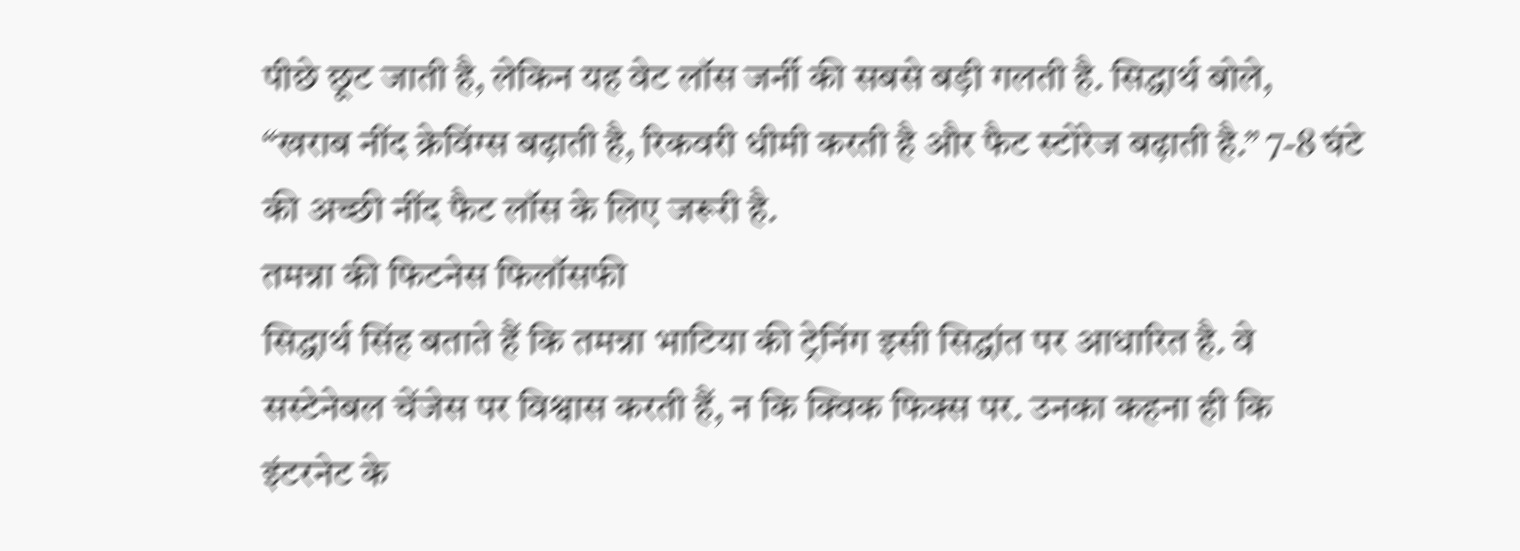पीछे छूट जाती है, लेकिन यह वेट लॉस जर्नी की सबसे बड़ी गलती है. सिद्धार्थ बोले, “खराब नींद क्रेविंग्स बढ़ाती है, रिकवरी धीमी करती है और फैट स्टोरेज बढ़ाती है.” 7-8 घंटे की अच्छी नींद फैट लॉस के लिए जरूरी है.
तमन्ना की फिटनेस फिलॉसफी
सिद्धार्थ सिंह बताते हैं कि तमन्ना भाटिया की ट्रेनिंग इसी सिद्धांत पर आधारित है. वे सस्टेनेबल चेंजेस पर विश्वास करती हैं, न कि क्विक फिक्स पर. उनका कहना ही कि इंटरनेट के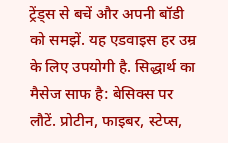ट्रेंड्स से बचें और अपनी बॉडी को समझें. यह एडवाइस हर उम्र के लिए उपयोगी है. सिद्धार्थ का मैसेज साफ है: बेसिक्स पर लौटें. प्रोटीन, फाइबर, स्टेप्स,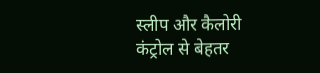स्लीप और कैलोरी कंट्रोल से बेहतर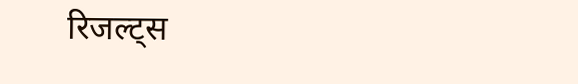रिजल्ट्स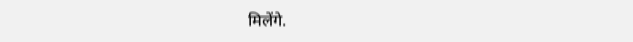मिलेंगे.